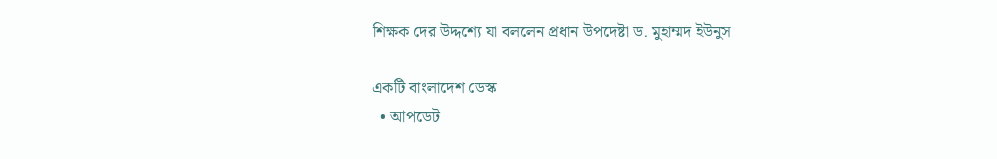শিক্ষক দের উদ্দশ্যে যা বললেন প্রধান উপদেষ্টা ড. মুহাম্মদ ইউনুস

একটি বাংলাদেশ ডেস্ক
  • আপডেট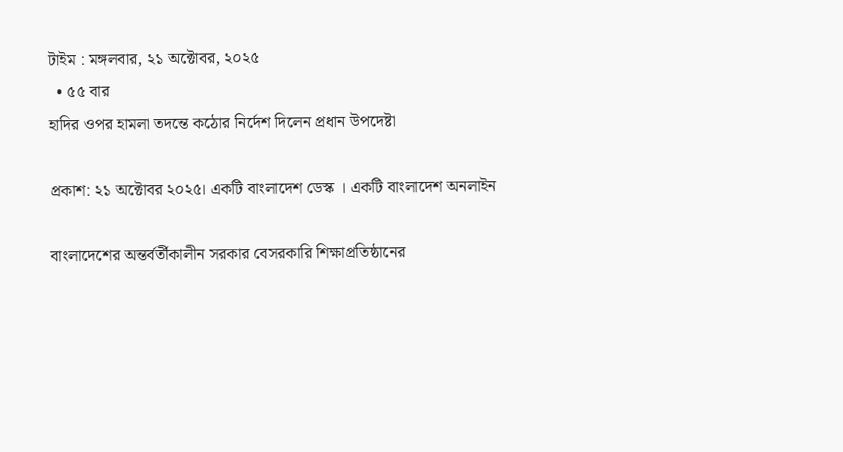টাইম : মঙ্গলবার, ২১ অক্টোবর, ২০২৫
  • ৫৫ বার
হাদির ওপর হামলা তদন্তে কঠোর নির্দেশ দিলেন প্রধান উপদেষ্টা

প্রকাশ: ২১ অক্টোবর ২০২৫। একটি বাংলাদেশ ডেস্ক । একটি বাংলাদেশ অনলাইন

বাংলাদেশের অন্তর্বর্তীকালীন সরকার বেসরকারি শিক্ষাপ্রতিষ্ঠানের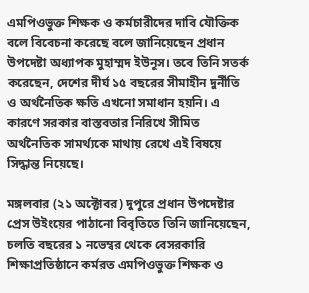এমপিওভুক্ত শিক্ষক ও কর্মচারীদের দাবি যৌক্তিক বলে বিবেচনা করেছে বলে জানিয়েছেন প্রধান উপদেষ্টা অধ্যাপক মুহাম্মদ ইউনূস। তবে তিনি সতর্ক করেছেন, দেশের দীর্ঘ ১৫ বছরের সীমাহীন দুর্নীতি ও অর্থনৈতিক ক্ষতি এখনো সমাধান হয়নি। এ কারণে সরকার বাস্তবতার নিরিখে সীমিত অর্থনৈতিক সামর্থ্যকে মাথায় রেখে এই বিষয়ে সিদ্ধান্ত নিয়েছে।

মঙ্গলবার (২১ অক্টোবর) দুপুরে প্রধান উপদেষ্টার প্রেস উইংয়ের পাঠানো বিবৃতিতে তিনি জানিয়েছেন, চলতি বছরের ১ নভেম্বর থেকে বেসরকারি শিক্ষাপ্রতিষ্ঠানে কর্মরত এমপিওভুক্ত শিক্ষক ও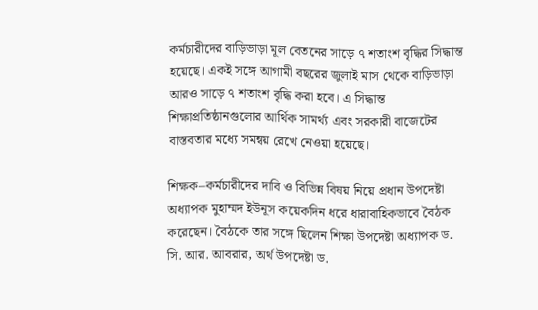কর্মচারীদের বাড়িভাড়া মূল বেতনের সাড়ে ৭ শতাংশ বৃদ্ধির সিদ্ধান্ত হয়েছে। একই সঙ্গে আগামী বছরের জুলাই মাস থেকে বাড়িভাড়া আরও সাড়ে ৭ শতাংশ বৃদ্ধি করা হবে। এ সিদ্ধান্ত শিক্ষাপ্রতিষ্ঠানগুলোর আর্থিক সামর্থ্য এবং সরকারী বাজেটের বাস্তবতার মধ্যে সমন্বয় রেখে নেওয়া হয়েছে।

শিক্ষক–কর্মচারীদের দাবি ও বিভিন্ন বিষয় নিয়ে প্রধান উপদেষ্টা অধ্যাপক মুহাম্মদ ইউনূস কয়েকদিন ধরে ধারাবাহিকভাবে বৈঠক করেছেন। বৈঠকে তার সঙ্গে ছিলেন শিক্ষা উপদেষ্টা অধ্যাপক ড. সি. আর. আবরার, অর্থ উপদেষ্টা ড.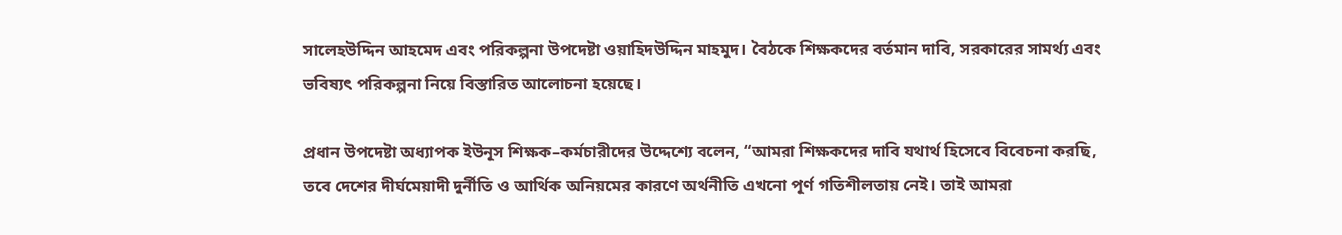সালেহউদ্দিন আহমেদ এবং পরিকল্পনা উপদেষ্টা ওয়াহিদউদ্দিন মাহমুদ। বৈঠকে শিক্ষকদের বর্তমান দাবি, সরকারের সামর্থ্য এবং ভবিষ্যৎ পরিকল্পনা নিয়ে বিস্তারিত আলোচনা হয়েছে।

প্রধান উপদেষ্টা অধ্যাপক ইউনূস শিক্ষক–কর্মচারীদের উদ্দেশ্যে বলেন, “আমরা শিক্ষকদের দাবি যথার্থ হিসেবে বিবেচনা করছি, তবে দেশের দীর্ঘমেয়াদী দুর্নীতি ও আর্থিক অনিয়মের কারণে অর্থনীতি এখনো পূর্ণ গতিশীলতায় নেই। তাই আমরা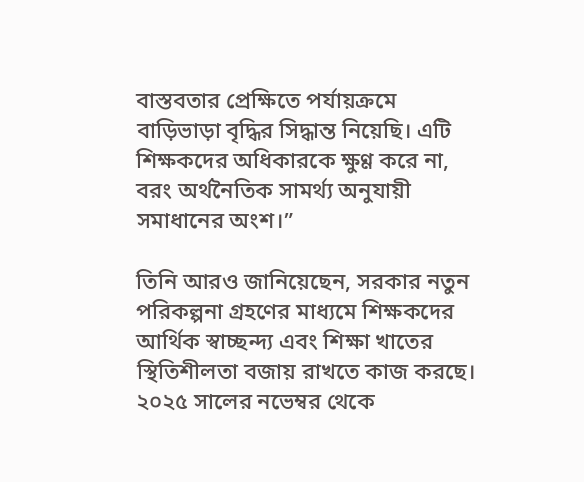বাস্তবতার প্রেক্ষিতে পর্যায়ক্রমে বাড়িভাড়া বৃদ্ধির সিদ্ধান্ত নিয়েছি। এটি শিক্ষকদের অধিকারকে ক্ষুণ্ণ করে না, বরং অর্থনৈতিক সামর্থ্য অনুযায়ী সমাধানের অংশ।”

তিনি আরও জানিয়েছেন, সরকার নতুন পরিকল্পনা গ্রহণের মাধ্যমে শিক্ষকদের আর্থিক স্বাচ্ছন্দ্য এবং শিক্ষা খাতের স্থিতিশীলতা বজায় রাখতে কাজ করছে। ২০২৫ সালের নভেম্বর থেকে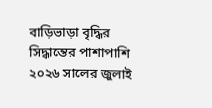বাড়িভাড়া বৃদ্ধির সিদ্ধান্তের পাশাপাশি ২০২৬ সালের জুলাই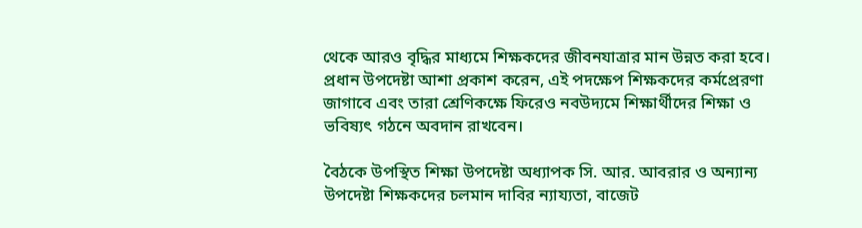থেকে আরও বৃদ্ধির মাধ্যমে শিক্ষকদের জীবনযাত্রার মান উন্নত করা হবে। প্রধান উপদেষ্টা আশা প্রকাশ করেন, এই পদক্ষেপ শিক্ষকদের কর্মপ্রেরণা জাগাবে এবং তারা শ্রেণিকক্ষে ফিরেও নবউদ্যমে শিক্ষার্থীদের শিক্ষা ও ভবিষ্যৎ গঠনে অবদান রাখবেন।

বৈঠকে উপস্থিত শিক্ষা উপদেষ্টা অধ্যাপক সি. আর. আবরার ও অন্যান্য উপদেষ্টা শিক্ষকদের চলমান দাবির ন্যায্যতা, বাজেট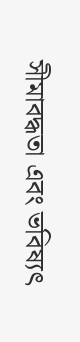সীমাবদ্ধতা এবং ভবিষ্যৎ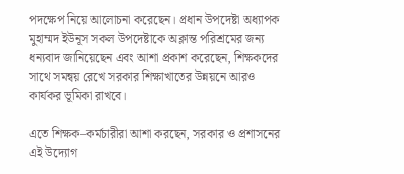পদক্ষেপ নিয়ে আলোচনা করেছেন। প্রধান উপদেষ্টা অধ্যাপক মুহাম্মদ ইউনূস সকল উপদেষ্টাকে অক্লান্ত পরিশ্রমের জন্য ধন্যবাদ জানিয়েছেন এবং আশা প্রকাশ করেছেন, শিক্ষকদের সাথে সমন্বয় রেখে সরকার শিক্ষাখাতের উন্নয়নে আরও কার্যকর ভূমিকা রাখবে।

এতে শিক্ষক–কর্মচারীরা আশা করছেন, সরকার ও প্রশাসনের এই উদ্যোগ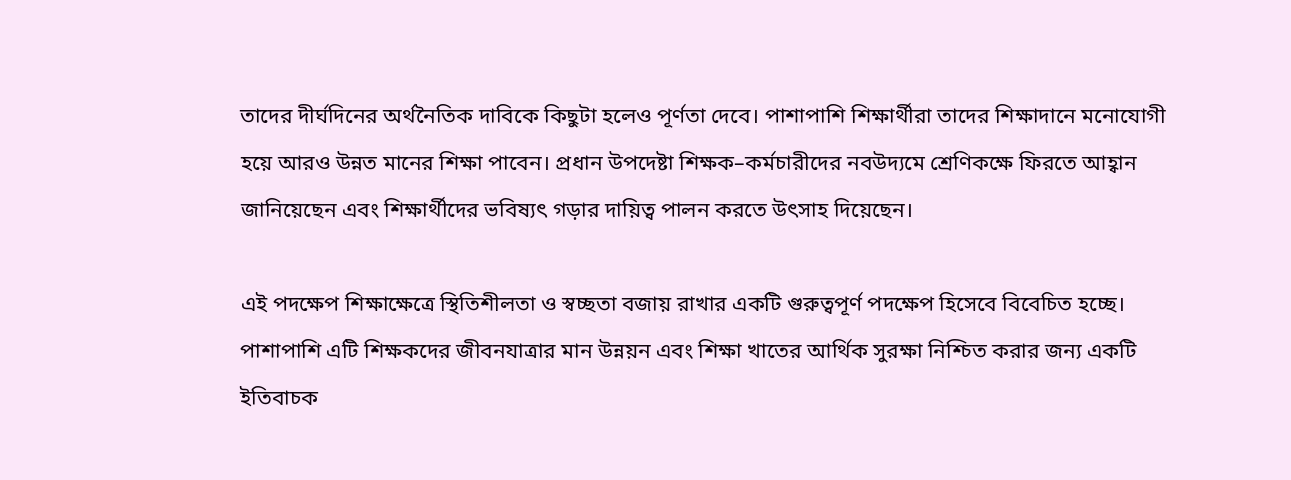তাদের দীর্ঘদিনের অর্থনৈতিক দাবিকে কিছুটা হলেও পূর্ণতা দেবে। পাশাপাশি শিক্ষার্থীরা তাদের শিক্ষাদানে মনোযোগী হয়ে আরও উন্নত মানের শিক্ষা পাবেন। প্রধান উপদেষ্টা শিক্ষক–কর্মচারীদের নবউদ্যমে শ্রেণিকক্ষে ফিরতে আহ্বান জানিয়েছেন এবং শিক্ষার্থীদের ভবিষ্যৎ গড়ার দায়িত্ব পালন করতে উৎসাহ দিয়েছেন।

এই পদক্ষেপ শিক্ষাক্ষেত্রে স্থিতিশীলতা ও স্বচ্ছতা বজায় রাখার একটি গুরুত্বপূর্ণ পদক্ষেপ হিসেবে বিবেচিত হচ্ছে। পাশাপাশি এটি শিক্ষকদের জীবনযাত্রার মান উন্নয়ন এবং শিক্ষা খাতের আর্থিক সুরক্ষা নিশ্চিত করার জন্য একটি ইতিবাচক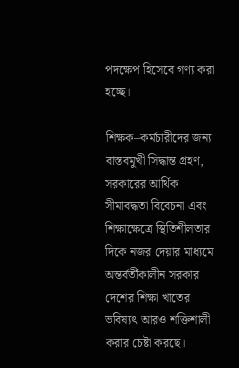পদক্ষেপ হিসেবে গণ্য করা হচ্ছে।

শিক্ষক–কর্মচারীদের জন্য বাস্তবমুখী সিদ্ধান্ত গ্রহণ, সরকারের আর্থিক সীমাবদ্ধতা বিবেচনা এবং শিক্ষাক্ষেত্রে স্থিতিশীলতার দিকে নজর দেয়ার মাধ্যমে অন্তর্বর্তীকালীন সরকার দেশের শিক্ষা খাতের ভবিষ্যৎ আরও শক্তিশালী করার চেষ্টা করছে।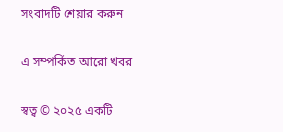সংবাদটি শেয়ার করুন

এ সম্পর্কিত আরো খবর

স্বত্ব © ২০২৫ একটি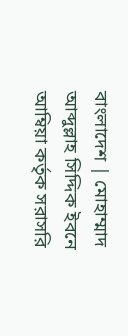বাংলাদেশ | মোহাম্মাদ আব্দুল্লাহ সিদ্দিক ইবনে আম্বিয়া কর্তৃক সরাসরি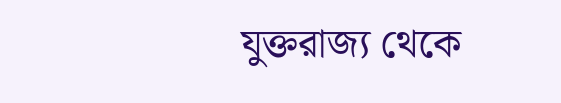যুক্তরাজ্য থেকে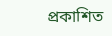প্রকাশিত